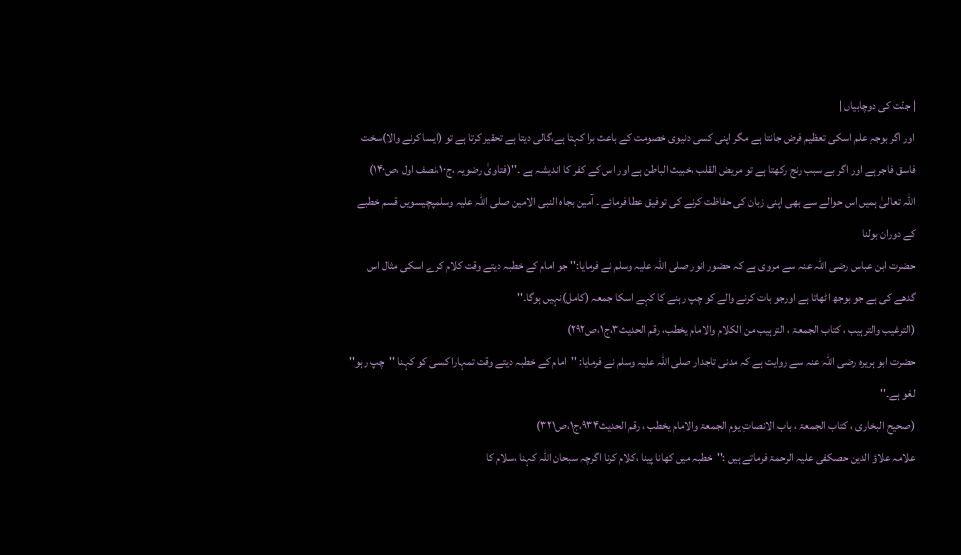| جنّت کی دوچابیاں |
اور اگر بوجہِ علم اسکی تعظیم فرض جانتا ہے مگر اپنی کسی دنیوی خصومت کے باعث برا کہتا ہے،گالی دیتا ہے تحقیر کرتا ہے تو (ایسا کرنے والا)سخت فاسق فاجر ہے اور اگر بے سبب رنج رکھتا ہے تو مریض القلب ،خبیث الباطن ہے اور اس کے کفر کا اندیشہ ہے ۔''(فتاویٰ رضویہ ،ج۱۰،نصف اول ،ص۱۴۰)
اللہ تعالیٰ ہمیں اس حوالے سے بھی اپنی زبان کی حفاظت کرنے کی توفیق عطا فرمائے ۔ آمین بجاہ النبی الامین صلی اللہ عليہ وسلمپچیسویں قسم خطبے کے دوران بولنا
حضرت ابن عباس رضی اللہ عنہ سے مروی ہے کہ حضور انور صلی اللہ عليہ وسلم نے فرمایا:'' جو امام کے خطبہ دیتے وقت کلام کرے اسکی مثال اس گدھے کی ہے جو بوجھ اٹھاتا ہے اورجو بات کرنے والے کو چپ رہنے کا کہے اسکا جمعہ (کامل)نہیں ہوگا۔''
(الترغیب والترہیب ، کتاب الجمعۃ ، الترہیب من الکلام والامام یخطب، رقم الحدیث۳،ج۱،ص۲۹۲)
حضرت ابو ہریرہ رضی اللہ عنہ سے روایت ہے کہ مدنی تاجدار صلی اللہ عليہ وسلم نے فرمایا: ''امام کے خطبہ دیتے وقت تمہارا کسی کو کہنا ''چپ رہو'' لغو ہے۔''
(صحیح البخاری ، کتاب الجمعۃ ، باب الانصاتِ یوم الجمعۃ والامام یخطب ، رقم الحدیث۹۳۴،ج۱،ص۳۲۱)
علامہ علاؤ الدین حصکفی علیہ الرحمۃ فرماتے ہیں :''خطبہ میں کھانا پینا ،کلام کرنا اگرچہ سبحان اللہ کہنا ،سلام کا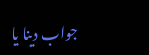جواب دینا یا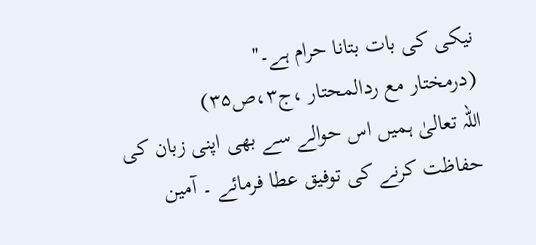نیکی کی بات بتانا حرام ہے۔''
(درمختار مع ردالمحتار ،ج۳،ص۳۵)
اللہ تعالیٰ ہمیں اس حوالے سے بھی اپنی زبان کی حفاظت کرنے کی توفیق عطا فرمائے ۔ آمین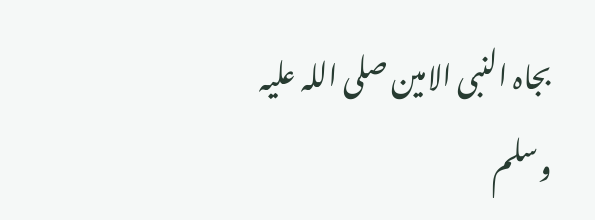بجاہ النبی الامین صلی اللہ عليہ وسلم